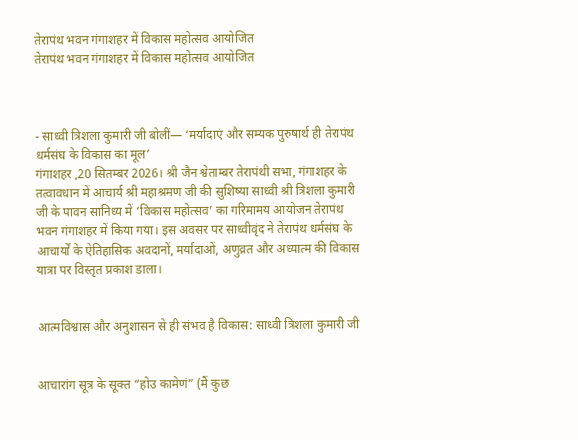तेरापंथ भवन गंगाशहर में विकास महोत्सव आयोजित
तेरापंथ भवन गंगाशहर में विकास महोत्सव आयोजित



- साध्वी त्रिशला कुमारी जी बोलीं— ‘मर्यादाएं और सम्यक पुरुषार्थ ही तेरापंथ धर्मसंघ के विकास का मूल’
गंगाशहर ,20 सितम्बर 2026। श्री जैन श्वेताम्बर तेरापंथी सभा, गंगाशहर के तत्वावधान में आचार्य श्री महाश्रमण जी की सुशिष्या साध्वी श्री त्रिशला कुमारी जी के पावन सानिध्य में ‘विकास महोत्सव’ का गरिमामय आयोजन तेरापंथ भवन गंगाशहर में किया गया। इस अवसर पर साध्वीवृंद ने तेरापंथ धर्मसंघ के आचार्यों के ऐतिहासिक अवदानों, मर्यादाओं, अणुव्रत और अध्यात्म की विकास यात्रा पर विस्तृत प्रकाश डाला।


आत्मविश्वास और अनुशासन से ही संभव है विकास: साध्वी त्रिशला कुमारी जी


आचारांग सूत्र के सूक्त “होउ कामेणं” (मैं कुछ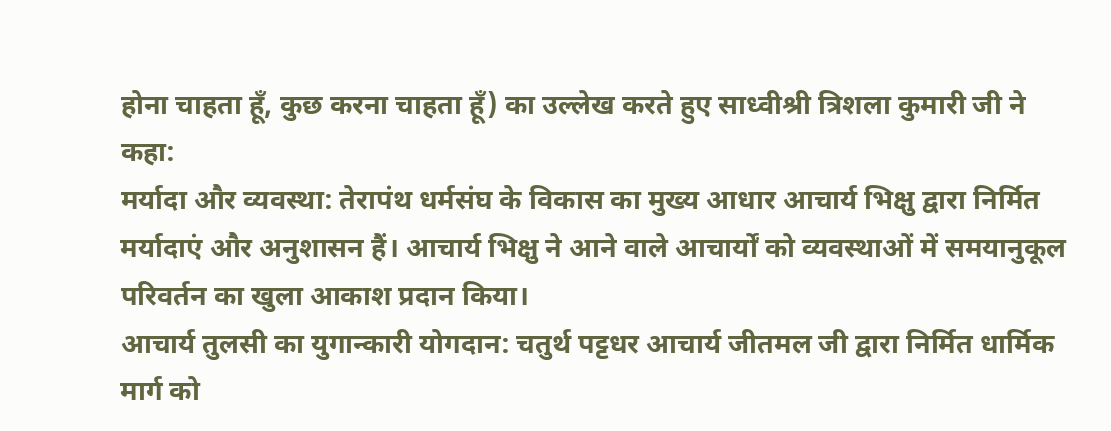होना चाहता हूँ, कुछ करना चाहता हूँ) का उल्लेख करते हुए साध्वीश्री त्रिशला कुमारी जी ने कहा:
मर्यादा और व्यवस्था: तेरापंथ धर्मसंघ के विकास का मुख्य आधार आचार्य भिक्षु द्वारा निर्मित मर्यादाएं और अनुशासन हैं। आचार्य भिक्षु ने आने वाले आचार्यों को व्यवस्थाओं में समयानुकूल परिवर्तन का खुला आकाश प्रदान किया।
आचार्य तुलसी का युगान्कारी योगदान: चतुर्थ पट्टधर आचार्य जीतमल जी द्वारा निर्मित धार्मिक मार्ग को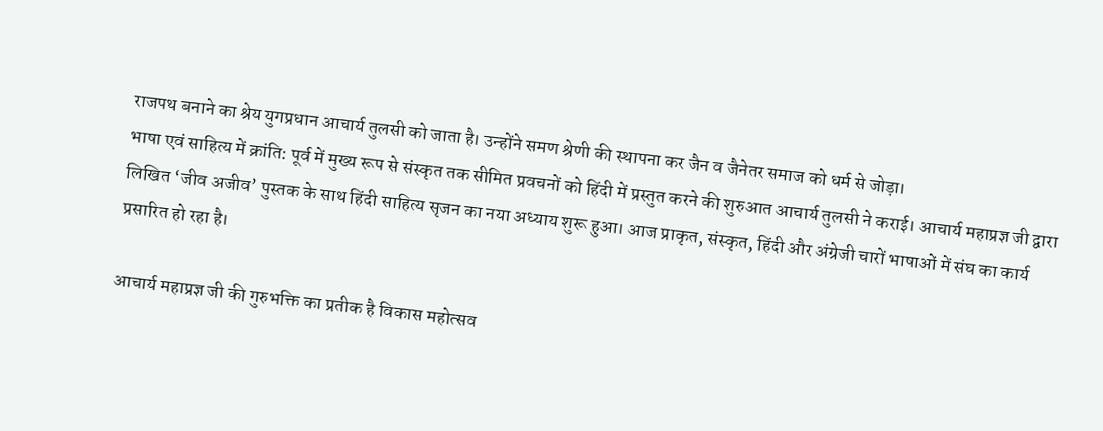राजपथ बनाने का श्रेय युगप्रधान आचार्य तुलसी को जाता है। उन्होंने समण श्रेणी की स्थापना कर जैन व जैनेतर समाज को धर्म से जोड़ा।
भाषा एवं साहित्य में क्रांति: पूर्व में मुख्य रूप से संस्कृत तक सीमित प्रवचनों को हिंदी में प्रस्तुत करने की शुरुआत आचार्य तुलसी ने कराई। आचार्य महाप्रज्ञ जी द्वारा लिखित ‘जीव अजीव’ पुस्तक के साथ हिंदी साहित्य सृजन का नया अध्याय शुरू हुआ। आज प्राकृत, संस्कृत, हिंदी और अंग्रेजी चारों भाषाओं में संघ का कार्य प्रसारित हो रहा है।

आचार्य महाप्रज्ञ जी की गुरुभक्ति का प्रतीक है विकास महोत्सव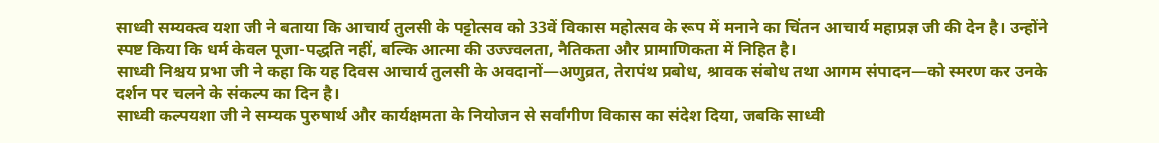साध्वी सम्यक्त्व यशा जी ने बताया कि आचार्य तुलसी के पट्टोत्सव को 33वें विकास महोत्सव के रूप में मनाने का चिंतन आचार्य महाप्रज्ञ जी की देन है। उन्होंने स्पष्ट किया कि धर्म केवल पूजा-पद्धति नहीं, बल्कि आत्मा की उज्ज्वलता, नैतिकता और प्रामाणिकता में निहित है।
साध्वी निश्चय प्रभा जी ने कहा कि यह दिवस आचार्य तुलसी के अवदानों—अणुव्रत, तेरापंथ प्रबोध, श्रावक संबोध तथा आगम संपादन—को स्मरण कर उनके दर्शन पर चलने के संकल्प का दिन है।
साध्वी कल्पयशा जी ने सम्यक पुरुषार्थ और कार्यक्षमता के नियोजन से सर्वांगीण विकास का संदेश दिया, जबकि साध्वी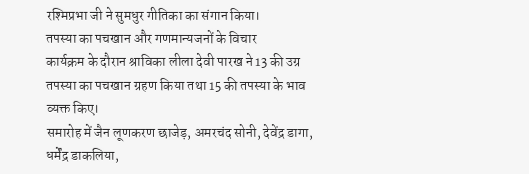रश्मिप्रभा जी ने सुमधुर गीतिका का संगान किया।
तपस्या का पचखान और गणमान्यजनों के विचार
कार्यक्रम के दौरान श्राविका लीला देवी पारख ने 13 की उग्र तपस्या का पचखान ग्रहण किया तथा 15 की तपस्या के भाव व्यक्त किए।
समारोह में जैन लूणकरण छाजेड़, अमरचंद सोनी, देवेंद्र डागा, धर्मेंद्र डाकलिया,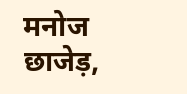मनोज छाजेड़,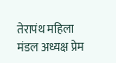तेरापंथ महिला मंडल अध्यक्ष प्रेम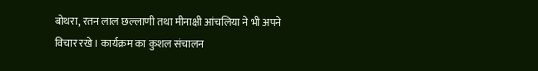बोथरा, रतन लाल छल्लाणी तथा मीनाक्षी आंचलिया ने भी अपने विचार रखे। कार्यक्रम का कुशल संचालन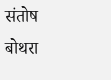संतोष बोथरा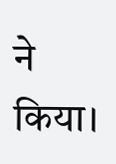ने किया।